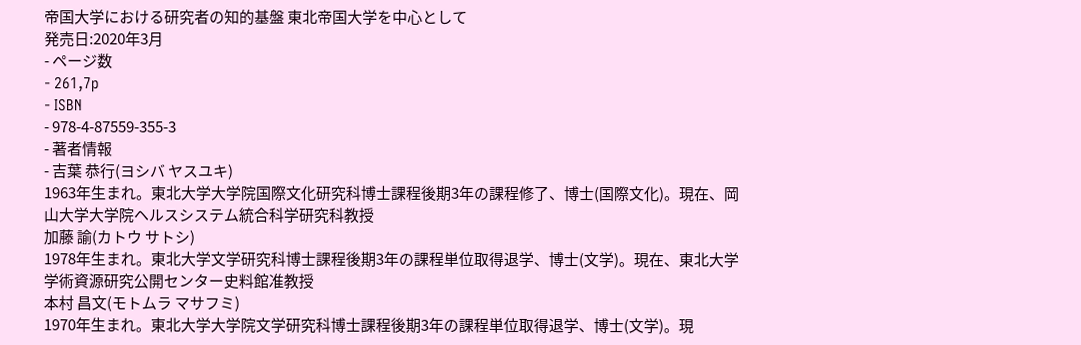帝国大学における研究者の知的基盤 東北帝国大学を中心として
発売日:2020年3月
- ページ数
- 261,7p
- ISBN
- 978-4-87559-355-3
- 著者情報
- 吉葉 恭行(ヨシバ ヤスユキ)
1963年生まれ。東北大学大学院国際文化研究科博士課程後期3年の課程修了、博士(国際文化)。現在、岡山大学大学院ヘルスシステム統合科学研究科教授
加藤 諭(カトウ サトシ)
1978年生まれ。東北大学文学研究科博士課程後期3年の課程単位取得退学、博士(文学)。現在、東北大学学術資源研究公開センター史料館准教授
本村 昌文(モトムラ マサフミ)
1970年生まれ。東北大学大学院文学研究科博士課程後期3年の課程単位取得退学、博士(文学)。現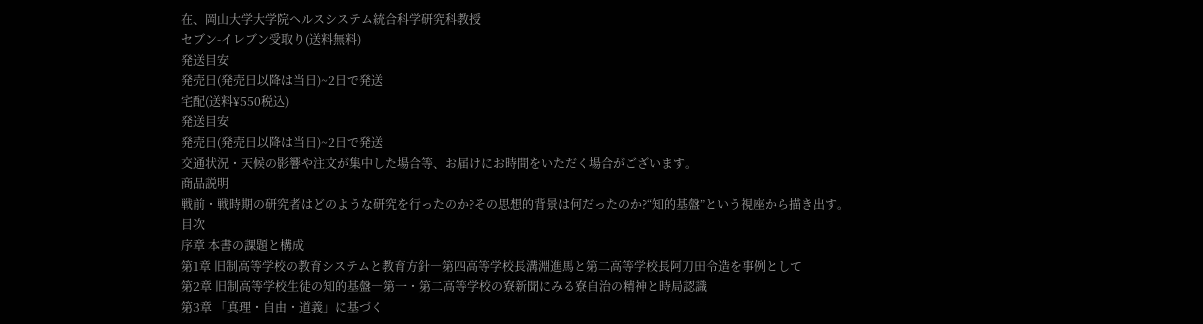在、岡山大学大学院ヘルスシステム統合科学研究科教授
セブン-イレブン受取り(送料無料)
発送目安
発売日(発売日以降は当日)~2日で発送
宅配(送料¥550税込)
発送目安
発売日(発売日以降は当日)~2日で発送
交通状況・天候の影響や注文が集中した場合等、お届けにお時間をいただく場合がございます。
商品説明
戦前・戦時期の研究者はどのような研究を行ったのか?その思想的背景は何だったのか?“知的基盤”という視座から描き出す。
目次
序章 本書の課題と構成
第1章 旧制高等学校の教育システムと教育方針―第四高等学校長溝淵進馬と第二高等学校長阿刀田令造を事例として
第2章 旧制高等学校生徒の知的基盤―第一・第二高等学校の寮新聞にみる寮自治の精神と時局認識
第3章 「真理・自由・道義」に基づく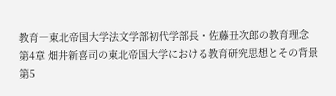教育―東北帝国大学法文学部初代学部長・佐藤丑次郎の教育理念
第4章 畑井新喜司の東北帝国大学における教育研究思想とその背景
第5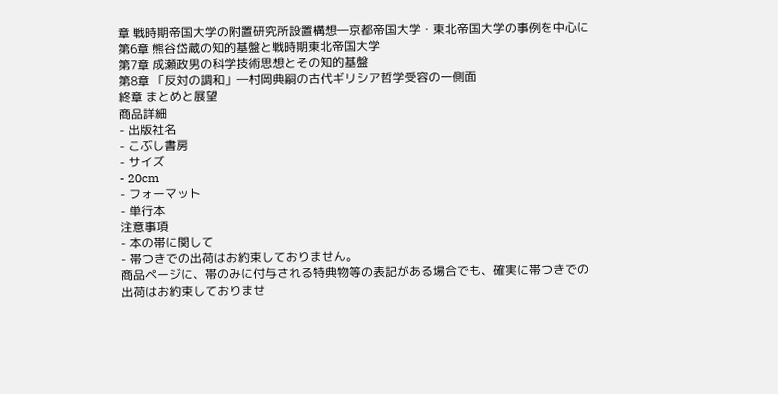章 戦時期帝国大学の附置研究所設置構想―京都帝国大学・東北帝国大学の事例を中心に
第6章 熊谷岱蔵の知的基盤と戦時期東北帝国大学
第7章 成瀬政男の科学技術思想とその知的基盤
第8章 「反対の調和」―村岡典嗣の古代ギリシア哲学受容の一側面
終章 まとめと展望
商品詳細
- 出版社名
- こぶし書房
- サイズ
- 20cm
- フォーマット
- 単行本
注意事項
- 本の帯に関して
- 帯つきでの出荷はお約束しておりません。
商品ページに、帯のみに付与される特典物等の表記がある場合でも、確実に帯つきでの出荷はお約束しておりませ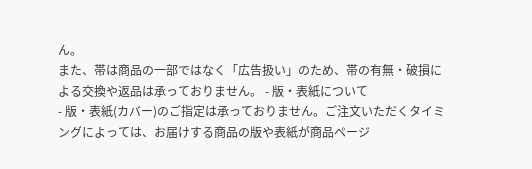ん。
また、帯は商品の一部ではなく「広告扱い」のため、帯の有無・破損による交換や返品は承っておりません。 - 版・表紙について
- 版・表紙(カバー)のご指定は承っておりません。ご注文いただくタイミングによっては、お届けする商品の版や表紙が商品ページ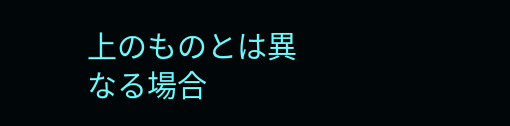上のものとは異なる場合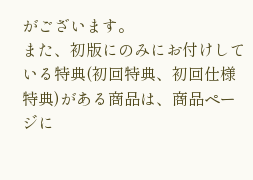がございます。
また、初版にのみにお付けしている特典(初回特典、初回仕様特典)がある商品は、商品ページに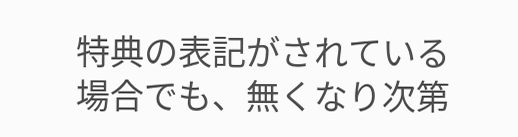特典の表記がされている場合でも、無くなり次第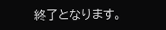終了となります。